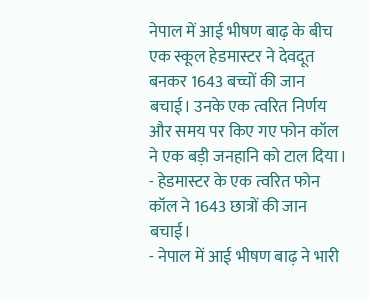नेपाल में आई भीषण बाढ़ के बीच एक स्कूल हेडमास्टर ने देवदूत बनकर 1643 बच्चों की जान बचाई। उनके एक त्वरित निर्णय और समय पर किए गए फोन कॉल ने एक बड़ी जनहानि को टाल दिया।
- हेडमास्टर के एक त्वरित फोन कॉल ने 1643 छात्रों की जान बचाई।
- नेपाल में आई भीषण बाढ़ ने भारी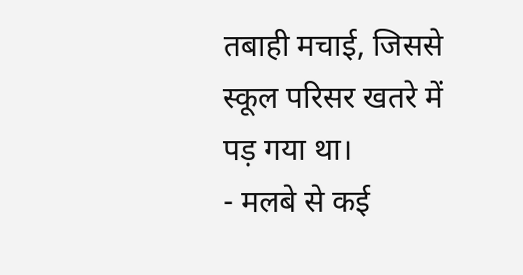तबाही मचाई, जिससे स्कूल परिसर खतरे में पड़ गया था।
- मलबे से कई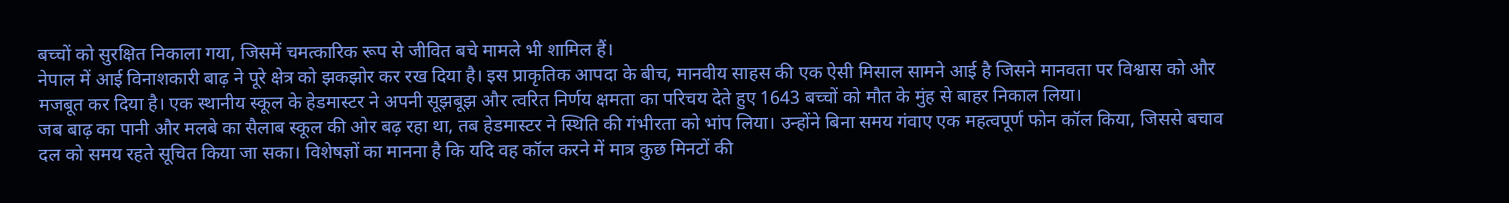बच्चों को सुरक्षित निकाला गया, जिसमें चमत्कारिक रूप से जीवित बचे मामले भी शामिल हैं।
नेपाल में आई विनाशकारी बाढ़ ने पूरे क्षेत्र को झकझोर कर रख दिया है। इस प्राकृतिक आपदा के बीच, मानवीय साहस की एक ऐसी मिसाल सामने आई है जिसने मानवता पर विश्वास को और मजबूत कर दिया है। एक स्थानीय स्कूल के हेडमास्टर ने अपनी सूझबूझ और त्वरित निर्णय क्षमता का परिचय देते हुए 1643 बच्चों को मौत के मुंह से बाहर निकाल लिया।
जब बाढ़ का पानी और मलबे का सैलाब स्कूल की ओर बढ़ रहा था, तब हेडमास्टर ने स्थिति की गंभीरता को भांप लिया। उन्होंने बिना समय गंवाए एक महत्वपूर्ण फोन कॉल किया, जिससे बचाव दल को समय रहते सूचित किया जा सका। विशेषज्ञों का मानना है कि यदि वह कॉल करने में मात्र कुछ मिनटों की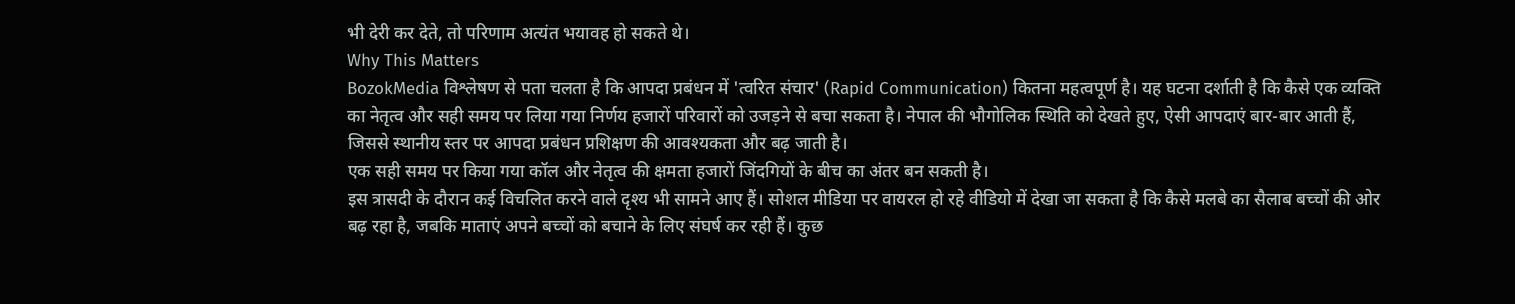भी देरी कर देते, तो परिणाम अत्यंत भयावह हो सकते थे।
Why This Matters
BozokMedia विश्लेषण से पता चलता है कि आपदा प्रबंधन में 'त्वरित संचार' (Rapid Communication) कितना महत्वपूर्ण है। यह घटना दर्शाती है कि कैसे एक व्यक्ति का नेतृत्व और सही समय पर लिया गया निर्णय हजारों परिवारों को उजड़ने से बचा सकता है। नेपाल की भौगोलिक स्थिति को देखते हुए, ऐसी आपदाएं बार-बार आती हैं, जिससे स्थानीय स्तर पर आपदा प्रबंधन प्रशिक्षण की आवश्यकता और बढ़ जाती है।
एक सही समय पर किया गया कॉल और नेतृत्व की क्षमता हजारों जिंदगियों के बीच का अंतर बन सकती है।
इस त्रासदी के दौरान कई विचलित करने वाले दृश्य भी सामने आए हैं। सोशल मीडिया पर वायरल हो रहे वीडियो में देखा जा सकता है कि कैसे मलबे का सैलाब बच्चों की ओर बढ़ रहा है, जबकि माताएं अपने बच्चों को बचाने के लिए संघर्ष कर रही हैं। कुछ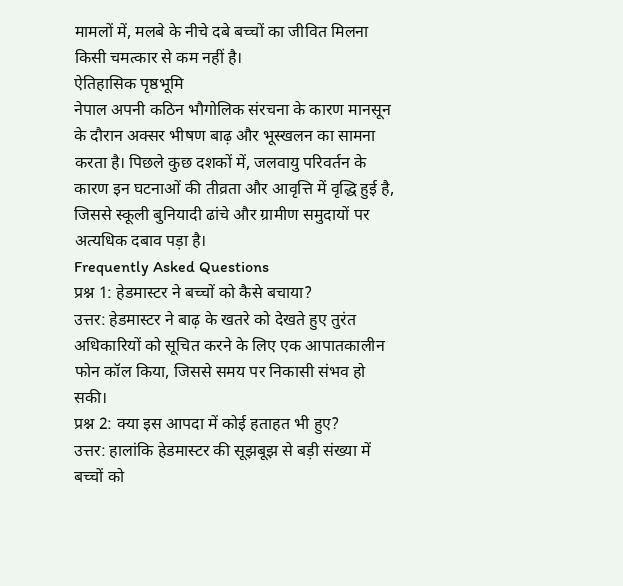मामलों में, मलबे के नीचे दबे बच्चों का जीवित मिलना किसी चमत्कार से कम नहीं है।
ऐतिहासिक पृष्ठभूमि
नेपाल अपनी कठिन भौगोलिक संरचना के कारण मानसून के दौरान अक्सर भीषण बाढ़ और भूस्खलन का सामना करता है। पिछले कुछ दशकों में, जलवायु परिवर्तन के कारण इन घटनाओं की तीव्रता और आवृत्ति में वृद्धि हुई है, जिससे स्कूली बुनियादी ढांचे और ग्रामीण समुदायों पर अत्यधिक दबाव पड़ा है।
Frequently Asked Questions
प्रश्न 1: हेडमास्टर ने बच्चों को कैसे बचाया?
उत्तर: हेडमास्टर ने बाढ़ के खतरे को देखते हुए तुरंत अधिकारियों को सूचित करने के लिए एक आपातकालीन फोन कॉल किया, जिससे समय पर निकासी संभव हो सकी।
प्रश्न 2: क्या इस आपदा में कोई हताहत भी हुए?
उत्तर: हालांकि हेडमास्टर की सूझबूझ से बड़ी संख्या में बच्चों को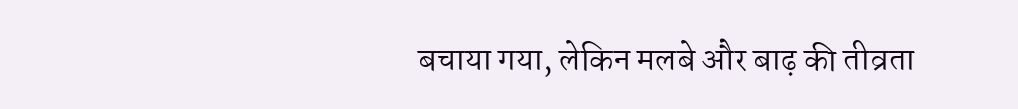बचाया गया, लेकिन मलबे और बाढ़ की तीव्रता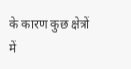के कारण कुछ क्षेत्रों में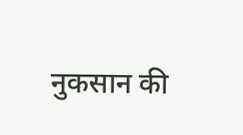नुकसान की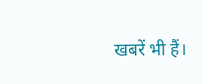खबरें भी हैं।